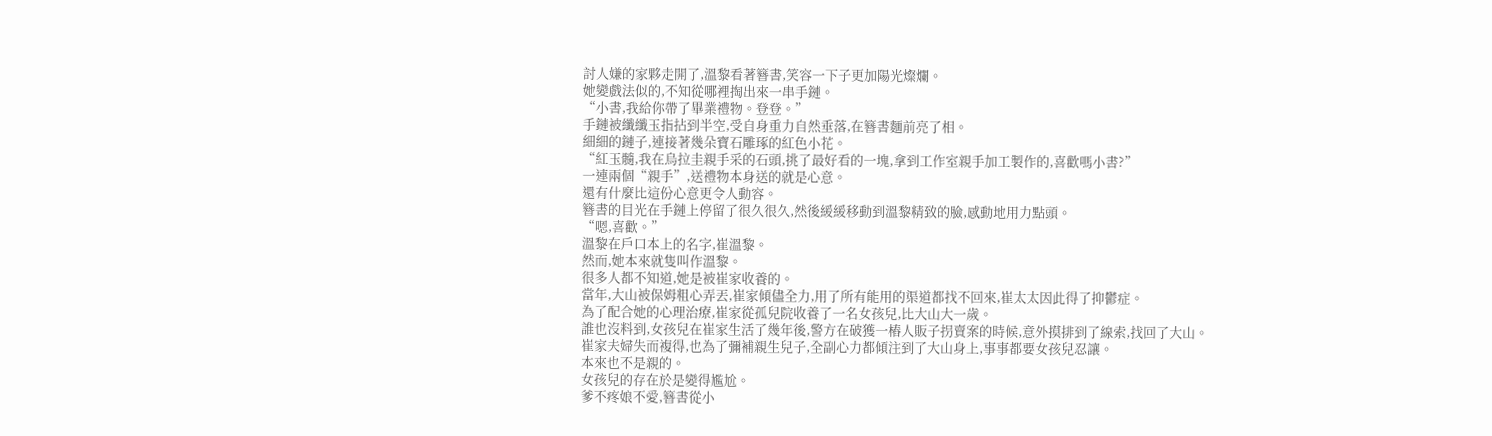討人嫌的家夥走開了,溫黎看著簪書,笑容一下子更加陽光燦爛。
她變戲法似的,不知從哪裡掏出來一串手鏈。
“小書,我給你帶了畢業禮物。登登。”
手鏈被纖纖玉指拈到半空,受自身重力自然垂落,在簪書麵前亮了相。
細細的鏈子,連接著幾朵寶石雕琢的紅色小花。
“紅玉髓,我在烏拉圭親手采的石頭,挑了最好看的一塊,拿到工作室親手加工製作的,喜歡嗎小書?”
一連兩個“親手”,送禮物本身送的就是心意。
還有什麼比這份心意更令人動容。
簪書的目光在手鏈上停留了很久很久,然後緩緩移動到溫黎精致的臉,感動地用力點頭。
“嗯,喜歡。”
溫黎在戶口本上的名字,崔溫黎。
然而,她本來就隻叫作溫黎。
很多人都不知道,她是被崔家收養的。
當年,大山被保姆粗心弄丟,崔家傾儘全力,用了所有能用的渠道都找不回來,崔太太因此得了抑鬱症。
為了配合她的心理治療,崔家從孤兒院收養了一名女孩兒,比大山大一歲。
誰也沒料到,女孩兒在崔家生活了幾年後,警方在破獲一樁人販子拐賣案的時候,意外摸排到了線索,找回了大山。
崔家夫婦失而複得,也為了彌補親生兒子,全副心力都傾注到了大山身上,事事都要女孩兒忍讓。
本來也不是親的。
女孩兒的存在於是變得尷尬。
爹不疼娘不愛,簪書從小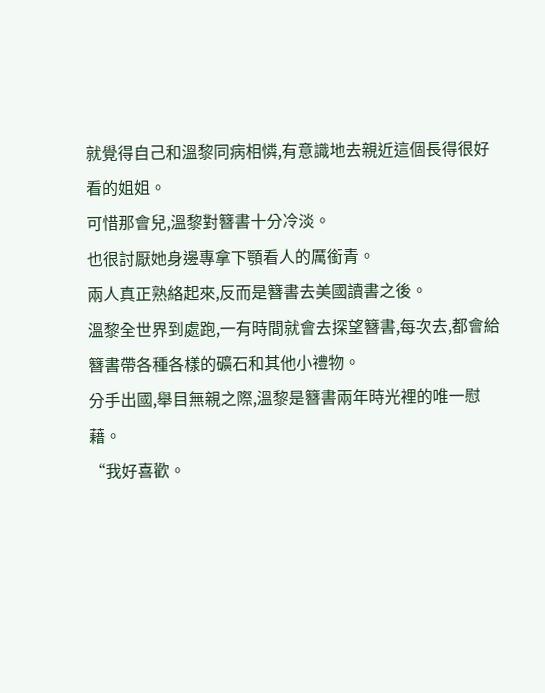就覺得自己和溫黎同病相憐,有意識地去親近這個長得很好看的姐姐。
可惜那會兒,溫黎對簪書十分冷淡。
也很討厭她身邊專拿下顎看人的厲銜青。
兩人真正熟絡起來,反而是簪書去美國讀書之後。
溫黎全世界到處跑,一有時間就會去探望簪書,每次去,都會給簪書帶各種各樣的礦石和其他小禮物。
分手出國,舉目無親之際,溫黎是簪書兩年時光裡的唯一慰藉。
“我好喜歡。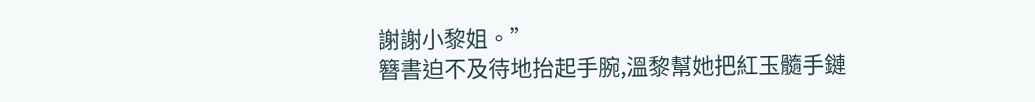謝謝小黎姐。”
簪書迫不及待地抬起手腕,溫黎幫她把紅玉髓手鏈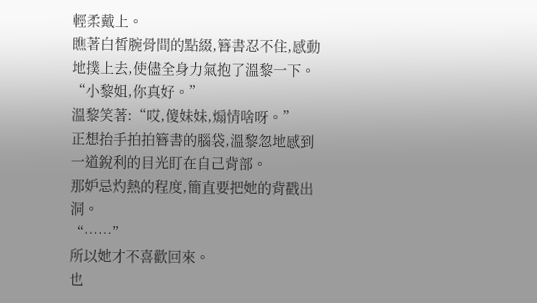輕柔戴上。
瞧著白皙腕骨間的點綴,簪書忍不住,感動地撲上去,使儘全身力氣抱了溫黎一下。
“小黎姐,你真好。”
溫黎笑著:“哎,傻妹妹,煽情啥呀。”
正想抬手拍拍簪書的腦袋,溫黎忽地感到一道銳利的目光盯在自己背部。
那妒忌灼熱的程度,簡直要把她的背戳出洞。
“……”
所以她才不喜歡回來。
也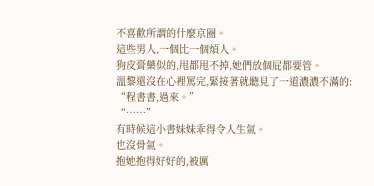不喜歡所謂的什麼京圈。
這些男人,一個比一個煩人。
狗皮膏藥似的,甩都甩不掉,她們放個屁都要管。
溫黎還沒在心裡罵完,緊接著就聽見了一道濃濃不滿的:
“程書書,過來。”
“……”
有時候這小書妹妹乖得令人生氣。
也沒骨氣。
抱她抱得好好的,被厲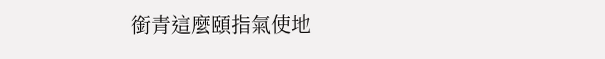銜青這麼頤指氣使地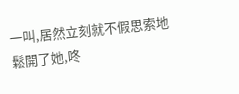一叫,居然立刻就不假思索地鬆開了她,咚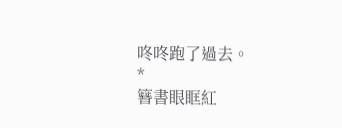咚咚跑了過去。
*
簪書眼眶紅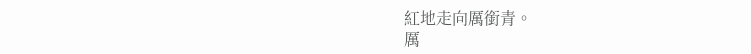紅地走向厲銜青。
厲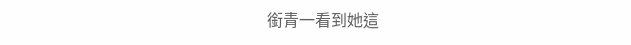銜青一看到她這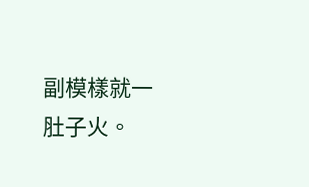副模樣就一肚子火。